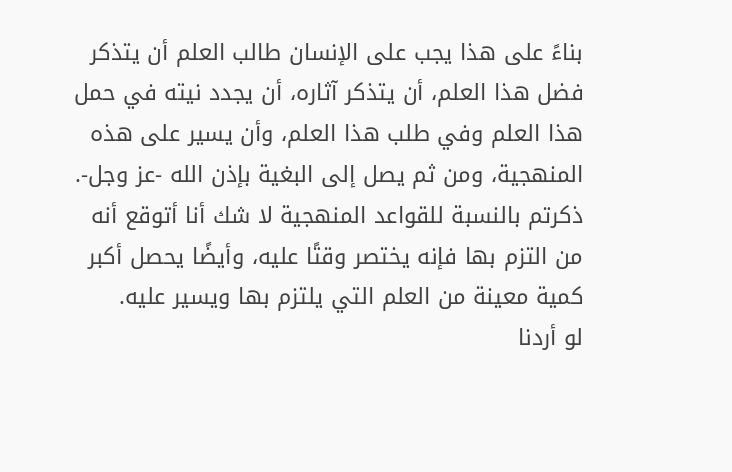بناءً على هذا يجب على الإنسان طالب العلم أن يتذكر فضل هذا العلم، أن يتذكر آثاره، أن يجدد نيته في حمل هذا العلم وفي طلب هذا العلم، وأن يسير على هذه المنهجية، ومن ثم يصل إلى البغية بإذن الله -عز وجل-.
ذكرتم بالنسبة للقواعد المنهجية لا شك أنا أتوقع أنه من التزم بها فإنه يختصر وقتًا عليه، وأيضًا يحصل أكبر كمية معينة من العلم التي يلتزم بها ويسير عليه.
لو أردنا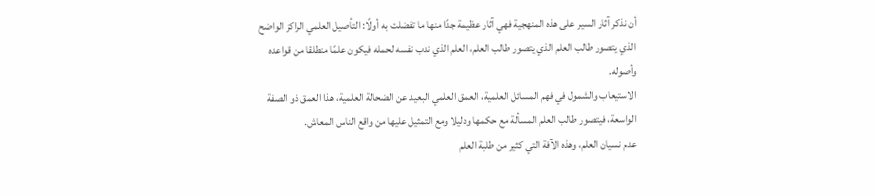أن نذكر آثار السير على هذه المنهجية فهي آثار عظيمة جدًا منها ما تفضلت به أولًا: التأصيل العلمي الراكز الواضح الذي يتصور طالب العلم الذي يتصور طالب العلم، العلم الذي ندب نفسه لحمله فيكون علمًا منطلقا من قواعده وأصوله.
الاستيعاب والشمول في فهم المسائل العلمية، العمق العلمي البعيد عن الضحالة العلمية، هذا العمق ذو الصفة الواسعة، فيتصور طالب العلم المسألة مع حكمها ودليلا ومع التمثيل عليها من واقع الناس المعاش.
عدم نسيان العلم، وهذه الآفة التي كثير من طلبة العلم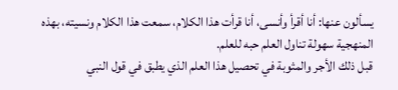يسألون عنها: أنا أقرأ وأنسى، أنا قرأت هذا الكلام، سمعت هذا الكلام ونسيته، بهذه المنهجية سهولة تناول العلم حبه للعلم.
قبل ذلك الأجر والمثوبة في تحصيل هذا العلم الذي يطبق في قول النبي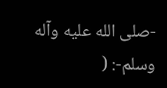-صلى الله عليه وآله وسلم-: (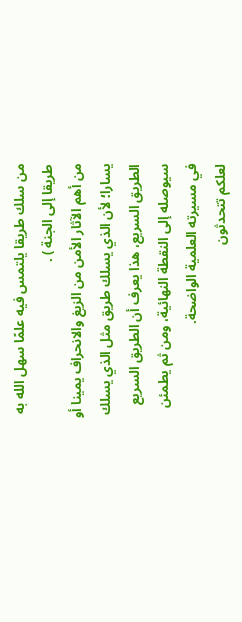من سلك طريقا يلتمس فيه علمًا سهل الله به طريقا إلى الجنة ) .
من أهم الآثار الأمن من الزيغ والانحراف يمينا أو يسارا؛ لأن الذي يسلك طريق مثل الذي يسلك الطريق السريع، هذا يعرف أن الطريق السريع سيوصله إلى النقطة النهائية، ومن ثم يطمئن في مسيرته العلمية الواضحة.
لعلكم تتحدثون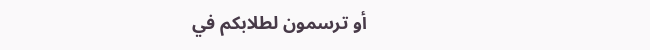أو ترسمون لطلابكم في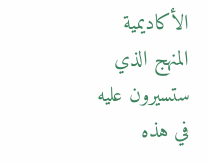الأكاديمية المنهج الذي ستسيرون عليه في هذه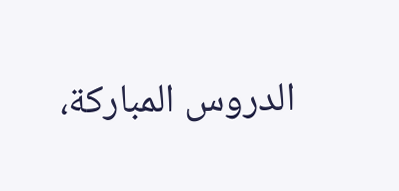الدروس المباركة،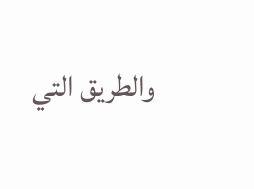والطريق التي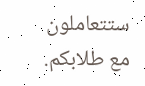ستتعاملون مع طلابكم.